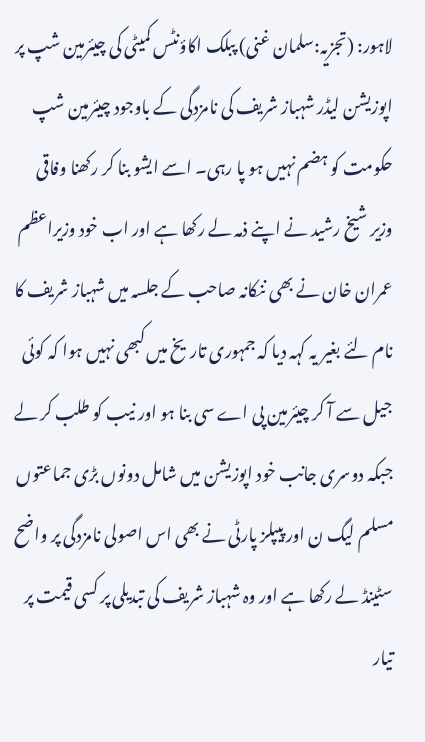لاہور: (تجزیہ:سلمان غنی) پبلک اکاؤنٹس کمیٹی کی چیئرمین شپ پر اپوزیشن لیڈر شہباز شریف کی نامزدگی کے باوجود چیئرمین شپ حکومت کو ہضم نہیں ہو پا رہی۔ اسے ایشو بنا کر رکھنا وفاقی وزیر شیخ رشید نے اپنے ذمہ لے رکھا ہے اور اب خود وزیراعظم عمران خان نے بھی ننکانہ صاحب کے جلسہ میں شہباز شریف کا نام لئے بغیر یہ کہہ دیا کہ جمہوری تاریخ میں کبھی نہیں ہوا کہ کوئی جیل سے آ کر چیئرمین پی اے سی بنا ہو اور نیب کو طلب کر لے جبکہ دوسری جانب خود اپوزیشن میں شامل دونوں بڑی جماعتوں مسلم لیگ ن اور پیپلز پارٹی نے بھی اس اصولی نامزدگی پر واضح سٹینڈ لے رکھا ہے اور وہ شہباز شریف کی تبدیلی پر کسی قیمت پر تیار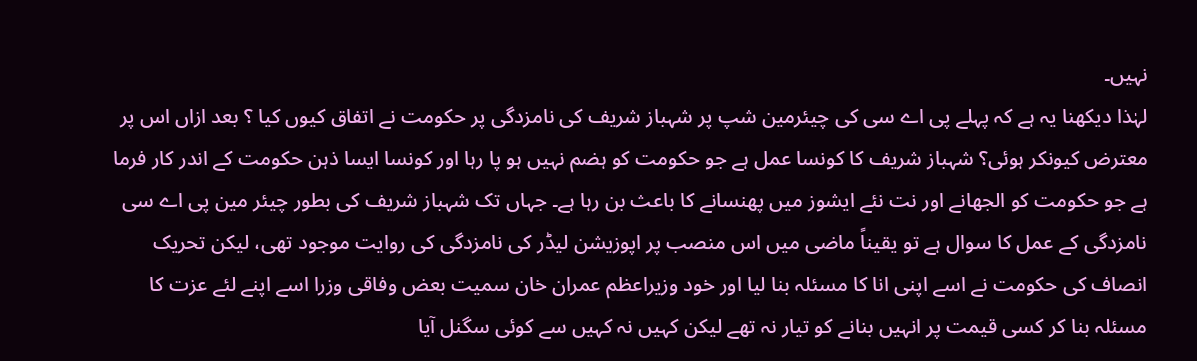نہیں۔
لہٰذا دیکھنا یہ ہے کہ پہلے پی اے سی کی چیئرمین شپ پر شہباز شریف کی نامزدگی پر حکومت نے اتفاق کیوں کیا ؟ بعد ازاں اس پر معترض کیونکر ہوئی؟ شہباز شریف کا کونسا عمل ہے جو حکومت کو ہضم نہیں ہو پا رہا اور کونسا ایسا ذہن حکومت کے اندر کار فرما ہے جو حکومت کو الجھانے اور نت نئے ایشوز میں پھنسانے کا باعث بن رہا ہے۔ جہاں تک شہباز شریف کی بطور چیئر مین پی اے سی نامزدگی کے عمل کا سوال ہے تو یقیناً ماضی میں اس منصب پر اپوزیشن لیڈر کی نامزدگی کی روایت موجود تھی، لیکن تحریک انصاف کی حکومت نے اسے اپنی انا کا مسئلہ بنا لیا اور خود وزیراعظم عمران خان سمیت بعض وفاقی وزرا اسے اپنے لئے عزت کا مسئلہ بنا کر کسی قیمت پر انہیں بنانے کو تیار نہ تھے لیکن کہیں نہ کہیں سے کوئی سگنل آیا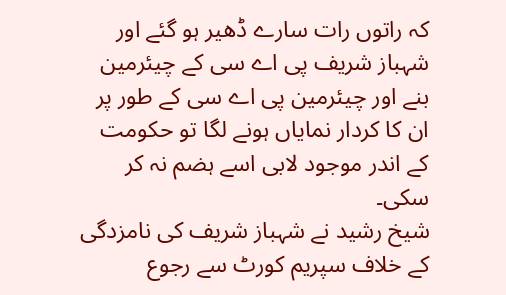کہ راتوں رات سارے ڈھیر ہو گئے اور شہباز شریف پی اے سی کے چیئرمین بنے اور چیئرمین پی اے سی کے طور پر ان کا کردار نمایاں ہونے لگا تو حکومت کے اندر موجود لابی اسے ہضم نہ کر سکی۔
شیخ رشید نے شہباز شریف کی نامزدگی کے خلاف سپریم کورٹ سے رجوع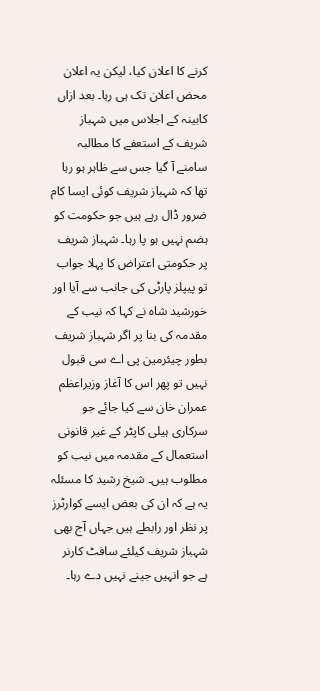کرنے کا اعلان کیا، لیکن یہ اعلان محض اعلان تک ہی رہا۔ بعد ازاں کابینہ کے اجلاس میں شہباز شریف کے استعفے کا مطالبہ سامنے آ گیا جس سے ظاہر ہو رہا تھا کہ شہباز شریف کوئی ایسا کام ضرور ڈال رہے ہیں جو حکومت کو ہضم نہیں ہو پا رہا۔ شہباز شریف پر حکومتی اعتراض کا پہلا جواب تو پیپلز پارٹی کی جانب سے آیا اور خورشید شاہ نے کہا کہ نیب کے مقدمہ کی بنا پر اگر شہباز شریف بطور چیئرمین پی اے سی قبول نہیں تو پھر اس کا آغاز وزیراعظم عمران خان سے کیا جائے جو سرکاری ہیلی کاپٹر کے غیر قانونی استعمال کے مقدمہ میں نیب کو مطلوب ہیں۔ شیخ رشید کا مسئلہ یہ ہے کہ ان کی بعض ایسے کوارٹرز پر نظر اور رابطے ہیں جہاں آج بھی شہباز شریف کیلئے سافٹ کارنر ہے جو انہیں جینے نہیں دے رہا۔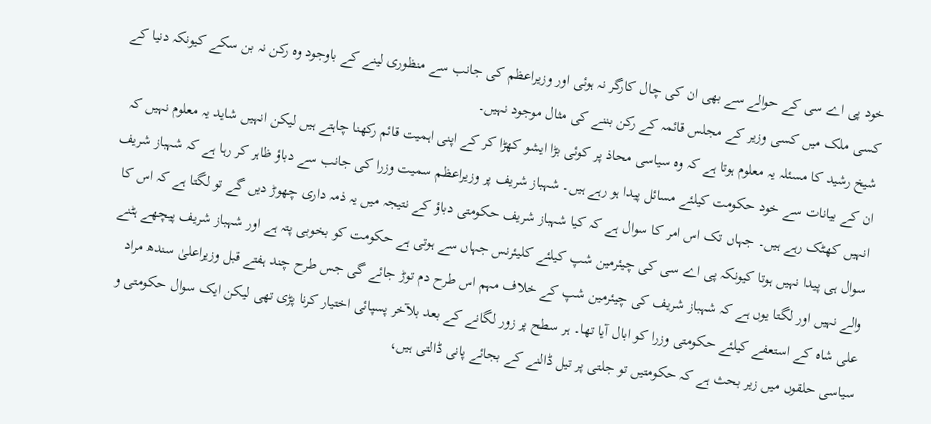خود پی اے سی کے حوالے سے بھی ان کی چال کارگر نہ ہوئی اور وزیراعظم کی جانب سے منظوری لینے کے باوجود وہ رکن نہ بن سکے کیونکہ دنیا کے کسی ملک میں کسی وزیر کے مجلس قائمہ کے رکن بننے کی مثال موجود نہیں۔
شیخ رشید کا مسئلہ یہ معلوم ہوتا ہے کہ وہ سیاسی محاذ پر کوئی بڑا ایشو کھڑا کر کے اپنی اہمیت قائم رکھنا چاہتے ہیں لیکن انہیں شاید یہ معلوم نہیں کہ ان کے بیانات سے خود حکومت کیلئے مسائل پیدا ہو رہے ہیں۔ شہباز شریف پر وزیراعظم سمیت وزرا کی جانب سے دباؤ ظاہر کر رہا ہے کہ شہباز شریف انہیں کھٹک رہے ہیں۔ جہاں تک اس امر کا سوال ہے کہ کیا شہباز شریف حکومتی دباؤ کے نتیجہ میں یہ ذمہ داری چھوڑ دیں گے تو لگتا ہے کہ اس کا سوال ہی پیدا نہیں ہوتا کیونکہ پی اے سی کی چیئرمین شپ کیلئے کلیئرنس جہاں سے ہوتی ہے حکومت کو بخوبی پتہ ہے اور شہباز شریف پیچھے ہٹنے والے نہیں اور لگتا یوں ہے کہ شہباز شریف کی چیئرمین شپ کے خلاف مہم اس طرح دم توڑ جائے گی جس طرح چند ہفتے قبل وزیراعلیٰ سندھ مراد علی شاہ کے استعفے کیلئے حکومتی وزرا کو ابال آیا تھا۔ ہر سطح پر زور لگانے کے بعد بلآخر پسپائی اختیار کرنا پڑی تھی لیکن ایک سوال حکومتی و سیاسی حلقوں میں زیر بحث ہے کہ حکومتیں تو جلتی پر تیل ڈالنے کے بجائے پانی ڈالتی ہیں،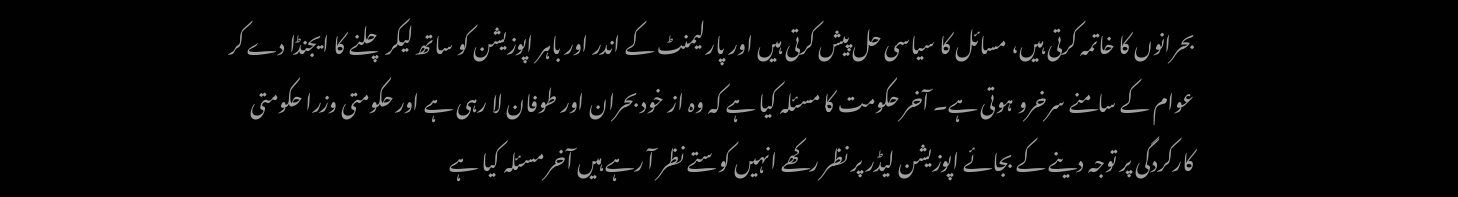بحرانوں کا خاتمہ کرتی ہیں، مسائل کا سیاسی حل پیش کرتی ہیں اور پارلیمنٹ کے اندر اور باہر اپوزیشن کو ساتھ لیکر چلنے کا ایجنڈا دے کر عوام کے سامنے سرخرو ہوتی ہے۔ آخر حکومت کا مسئلہ کیا ہے کہ وہ از خود بحران اور طوفان لا رہی ہے اور حکومتی وزرا حکومتی کارکردگی پر توجہ دینے کے بجائے اپوزیشن لیڈر پر نظر رکھے انہیں کوستے نظر آ رہے ہیں آخر مسئلہ کیا ہے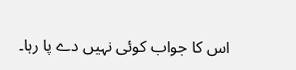اس کا جواب کوئی نہیں دے پا رہا۔